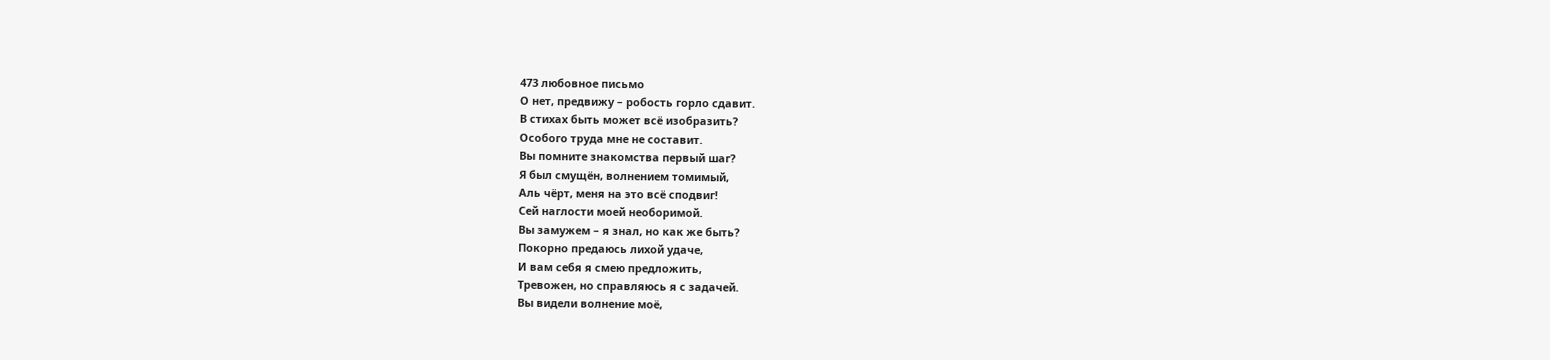473 любовное письмо
О нет, предвижу – робость горло сдавит.
В стихах быть может всё изобразить?
Особого труда мне не составит.
Вы помните знакомства первый шаг?
Я был смущён, волнением томимый,
Аль чёрт, меня на это всё сподвиг!
Сей наглости моей необоримой.
Вы замужем – я знал, но как же быть?
Покорно предаюсь лихой удаче,
И вам себя я смею предложить,
Тревожен, но справляюсь я с задачей.
Вы видели волнение моё,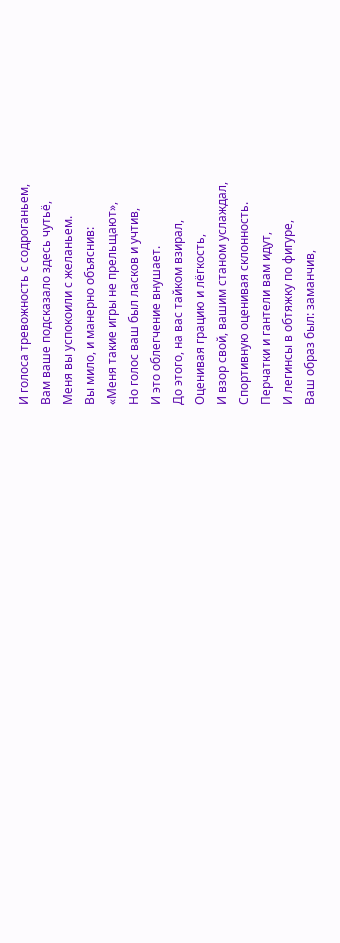И голоса тревожность с содроганьем,
Вам ваше подсказало здесь чутьё,
Меня вы успокоили с желаньем.
Вы мило, и манерно объяснив:
«Меня такие игры не прельщают»,
Но голос ваш был ласков и учтив,
И это облегчение внушает.
До этого, на вас тайком взирал,
Оценивая грацию и лёгкость,
И взор свой, вашим станом услаждал,
Спортивную оценивая склонность.
Перчатки и гантели вам идут,
И легинсы в обтяжку по фигуре,
Ваш образ был: заманчив,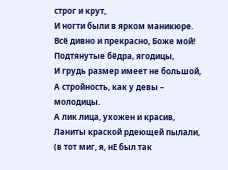строг и крут,
И ногти были в ярком маникюре.
Всё дивно и прекрасно, Боже мой!
Подтянутые бёдра, ягодицы,
И грудь размер имеет не большой,
А стройность, как у девы – молодицы.
А лик лица, ухожен и красив,
Ланиты краской рдеющей пылали,
(в тот миг, я, нЕ был так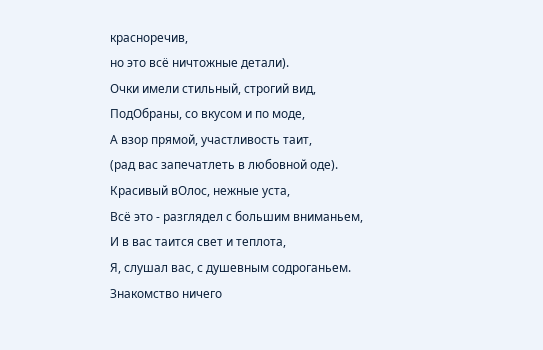красноречив,
но это всё ничтожные детали).
Очки имели стильный, строгий вид,
ПодОбраны, со вкусом и по моде,
А взор прямой, участливость таит,
(рад вас запечатлеть в любовной оде).
Красивый вОлос, нежные уста,
Всё это - разглядел с большим вниманьем,
И в вас таится свет и теплота,
Я, слушал вас, с душевным содроганьем.
Знакомство ничего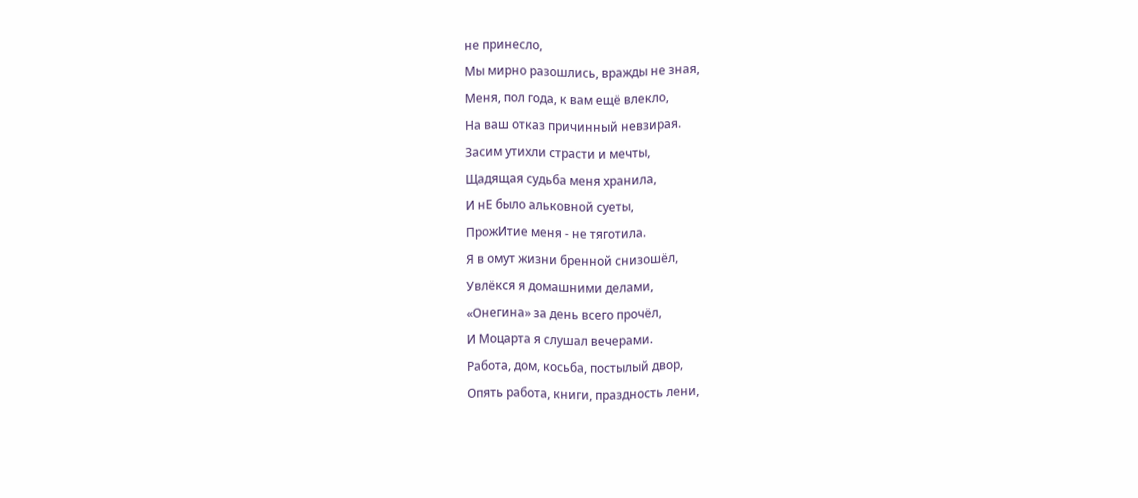не принесло,
Мы мирно разошлись, вражды не зная,
Меня, пол года, к вам ещё влекло,
На ваш отказ причинный невзирая.
Засим утихли страсти и мечты,
Щадящая судьба меня хранила,
И нЕ было альковной суеты,
ПрожИтие меня - не тяготила.
Я в омут жизни бренной снизошёл,
Увлёкся я домашними делами,
«Онегина» за день всего прочёл,
И Моцарта я слушал вечерами.
Работа, дом, косьба, постылый двор,
Опять работа, книги, праздность лени,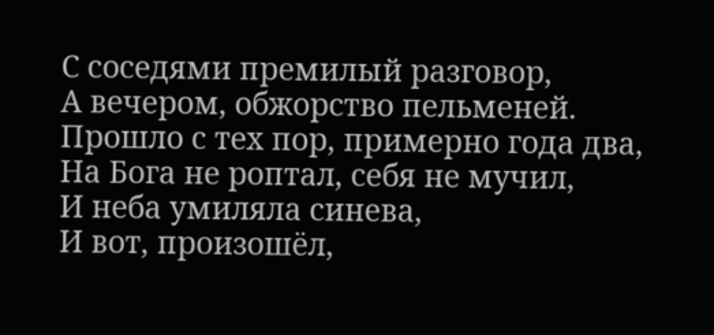С соседями премилый разговор,
А вечером, обжорство пельменей.
Прошло с тех пор, примерно года два,
На Бога не роптал, себя не мучил,
И неба умиляла синева,
И вот, произошёл,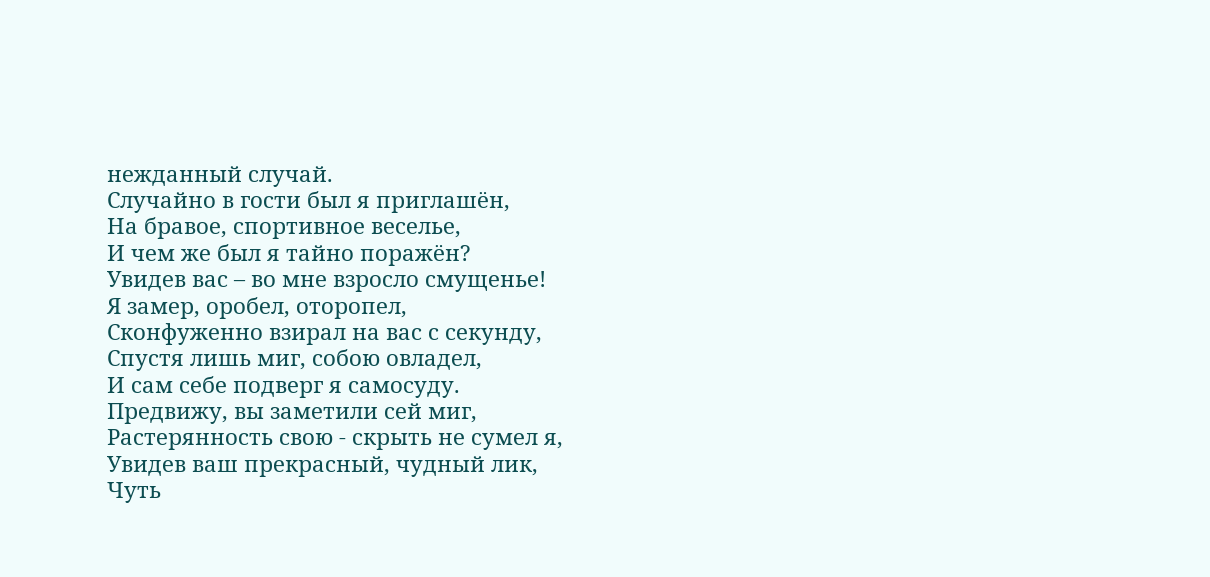нежданный случай.
Случайно в гости был я приглашён,
На бравое, спортивное веселье,
И чем же был я тайно поражён?
Увидев вас – во мне взросло смущенье!
Я замер, оробел, оторопел,
Сконфуженно взирал на вас с секунду,
Спустя лишь миг, собою овладел,
И сам себе подверг я самосуду.
Предвижу, вы заметили сей миг,
Растерянность свою - скрыть не сумел я,
Увидев ваш прекрасный, чудный лик,
Чуть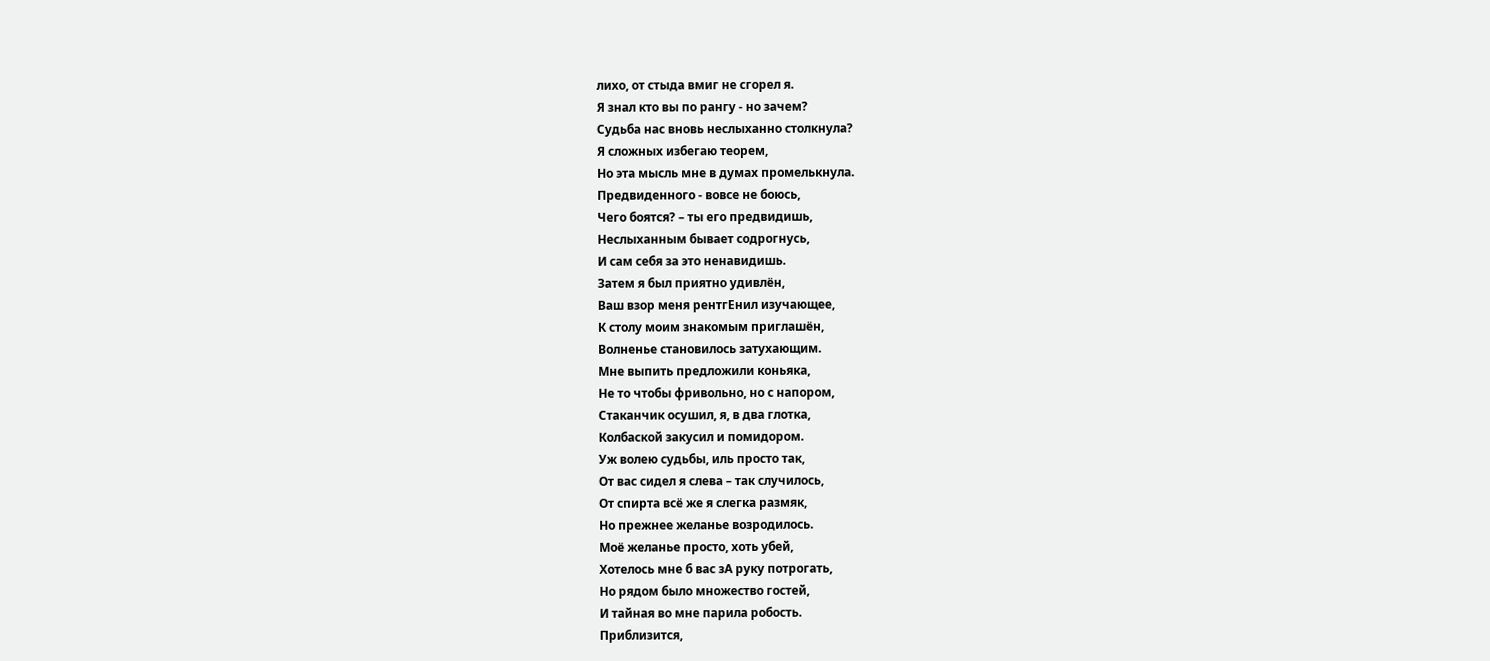лихо, от стыда вмиг не сгорел я.
Я знал кто вы по рангу - но зачем?
Судьба нас вновь неслыханно столкнула?
Я сложных избегаю теорем,
Но эта мысль мне в думах промелькнула.
Предвиденного - вовсе не боюсь,
Чего боятся? – ты его предвидишь,
Неслыханным бывает содрогнусь,
И сам себя за это ненавидишь.
Затем я был приятно удивлён,
Ваш взор меня рентгЕнил изучающее,
К столу моим знакомым приглашён,
Волненье становилось затухающим.
Мне выпить предложили коньяка,
Не то чтобы фривольно, но с напором,
Стаканчик осушил, я, в два глотка,
Колбаской закусил и помидором.
Уж волею судьбы, иль просто так,
От вас сидел я слева – так случилось,
От спирта всё же я слегка размяк,
Но прежнее желанье возродилось.
Моё желанье просто, хоть убей,
Хотелось мне б вас зА руку потрогать,
Но рядом было множество гостей,
И тайная во мне парила робость.
Приблизится,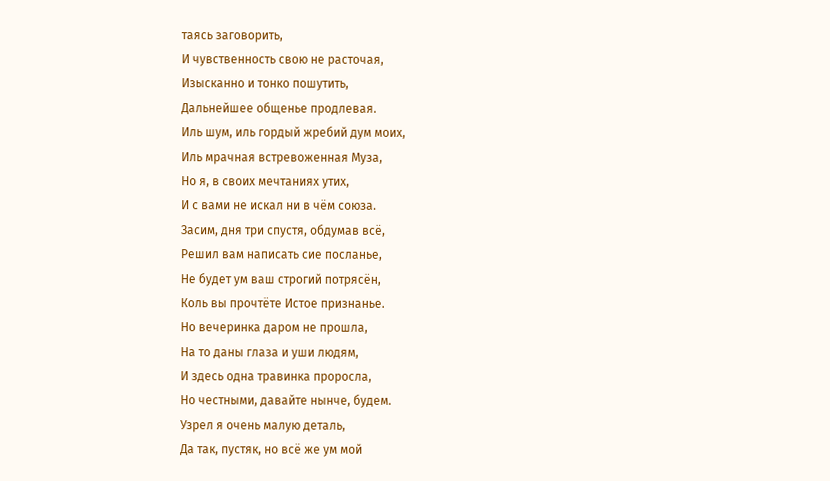таясь заговорить,
И чувственность свою не расточая,
Изысканно и тонко пошутить,
Дальнейшее общенье продлевая.
Иль шум, иль гордый жребий дум моих,
Иль мрачная встревоженная Муза,
Но я, в своих мечтаниях утих,
И с вами не искал ни в чём союза.
Засим, дня три спустя, обдумав всё,
Решил вам написать сие посланье,
Не будет ум ваш строгий потрясён,
Коль вы прочтёте Истое признанье.
Но вечеринка даром не прошла,
На то даны глаза и уши людям,
И здесь одна травинка проросла,
Но честными, давайте нынче, будем.
Узрел я очень малую деталь,
Да так, пустяк, но всё же ум мой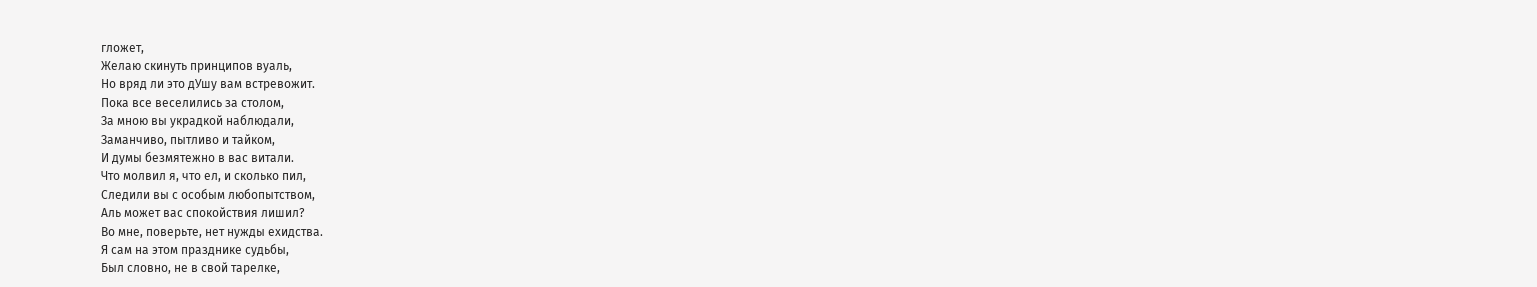гложет,
Желаю скинуть принципов вуаль,
Но вряд ли это дУшу вам встревожит.
Пока все веселились за столом,
За мною вы украдкой наблюдали,
Заманчиво, пытливо и тайком,
И думы безмятежно в вас витали.
Что молвил я, что ел, и сколько пил,
Следили вы с особым любопытством,
Аль может вас спокойствия лишил?
Во мне, поверьте, нет нужды ехидства.
Я сам на этом празднике судьбы,
Был словно, не в свой тарелке,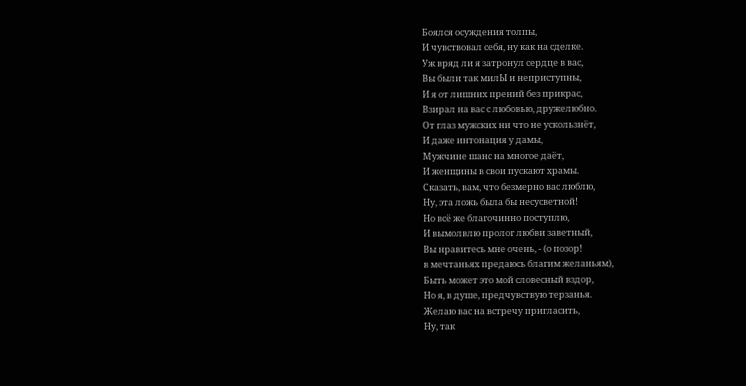Боялся осуждения толпы,
И чувствовал себя, ну как на сделке.
Уж вряд ли я затронул сердце в вас,
Вы были так милЫ и неприступны,
И я от лишних прений без прикрас,
Взирал на вас с любовью, дружелюбно.
От глаз мужских ни что не ускользнёт,
И даже интонация у дамы,
Мужчине шанс на многое даёт,
И женщины в свои пускают храмы.
Сказать, вам, что безмерно вас люблю,
Ну, эта ложь была бы несусветной!
Но всё же благочинно поступлю,
И вымолвлю пролог любви заветный,
Вы нравитесь мне очень, - (о позор!
в мечтаньях предаюсь благим желаньям),
Быть может это мой словесный вздор,
Но я, в душе, предчувствую терзанья.
Желаю вас на встречу пригласить,
Ну, так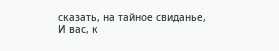сказать, на тайное свиданье,
И вас, к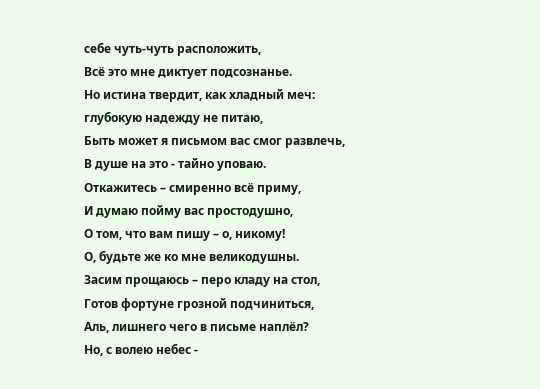себе чуть-чуть расположить,
Всё это мне диктует подсознанье.
Но истина твердит, как хладный меч:
глубокую надежду не питаю,
Быть может я письмом вас смог развлечь,
В душе на это - тайно уповаю.
Откажитесь – смиренно всё приму,
И думаю пойму вас простодушно,
О том, что вам пишу – о, никому!
О, будьте же ко мне великодушны.
Засим прощаюсь – перо кладу на стол,
Готов фортуне грозной подчиниться,
Аль, лишнего чего в письме наплёл?
Но, с волею небес -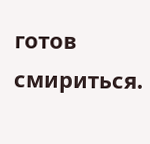готов смириться.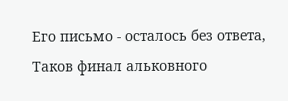Его письмо - осталось без ответа,
Таков финал альковного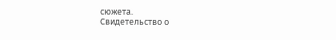сюжета.
Свидетельство о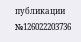публикации №126022203736